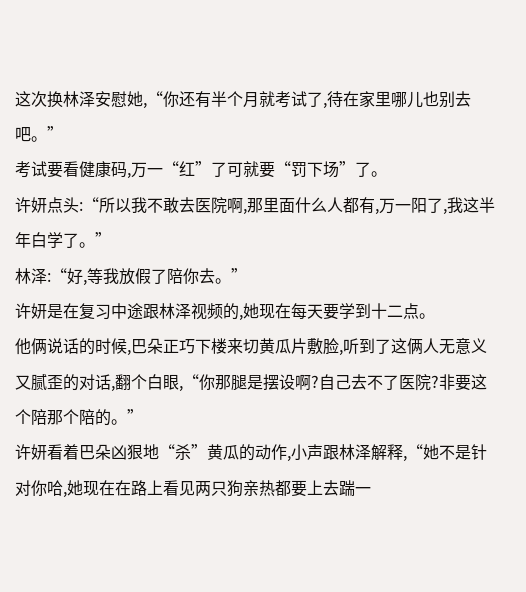这次换林泽安慰她,“你还有半个月就考试了,待在家里哪儿也别去吧。”
考试要看健康码,万一“红”了可就要“罚下场”了。
许妍点头:“所以我不敢去医院啊,那里面什么人都有,万一阳了,我这半年白学了。”
林泽:“好,等我放假了陪你去。”
许妍是在复习中途跟林泽视频的,她现在每天要学到十二点。
他俩说话的时候,巴朵正巧下楼来切黄瓜片敷脸,听到了这俩人无意义又腻歪的对话,翻个白眼,“你那腿是摆设啊?自己去不了医院?非要这个陪那个陪的。”
许妍看着巴朵凶狠地“杀”黄瓜的动作,小声跟林泽解释,“她不是针对你哈,她现在在路上看见两只狗亲热都要上去踹一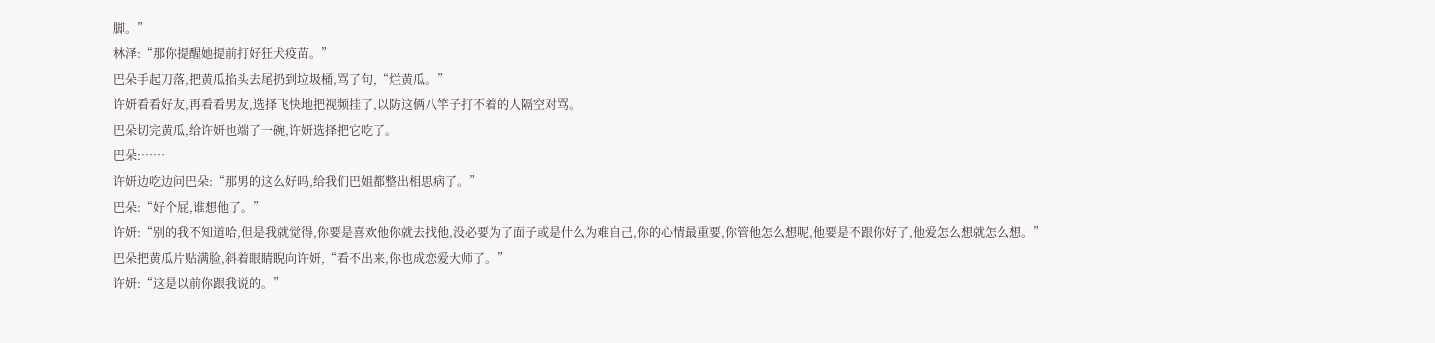脚。”
林泽:“那你提醒她提前打好狂犬疫苗。”
巴朵手起刀落,把黄瓜掐头去尾扔到垃圾桶,骂了句,“烂黄瓜。”
许妍看看好友,再看看男友,选择飞快地把视频挂了,以防这俩八竿子打不着的人隔空对骂。
巴朵切完黄瓜,给许妍也端了一碗,许妍选择把它吃了。
巴朵:……
许妍边吃边问巴朵:“那男的这么好吗,给我们巴姐都整出相思病了。”
巴朵:“好个屁,谁想他了。”
许妍:“别的我不知道哈,但是我就觉得,你要是喜欢他你就去找他,没必要为了面子或是什么为难自己,你的心情最重要,你管他怎么想呢,他要是不跟你好了,他爱怎么想就怎么想。”
巴朵把黄瓜片贴满脸,斜着眼睛睨向许妍,“看不出来,你也成恋爱大师了。”
许妍:“这是以前你跟我说的。”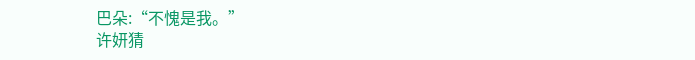巴朵:“不愧是我。”
许妍猜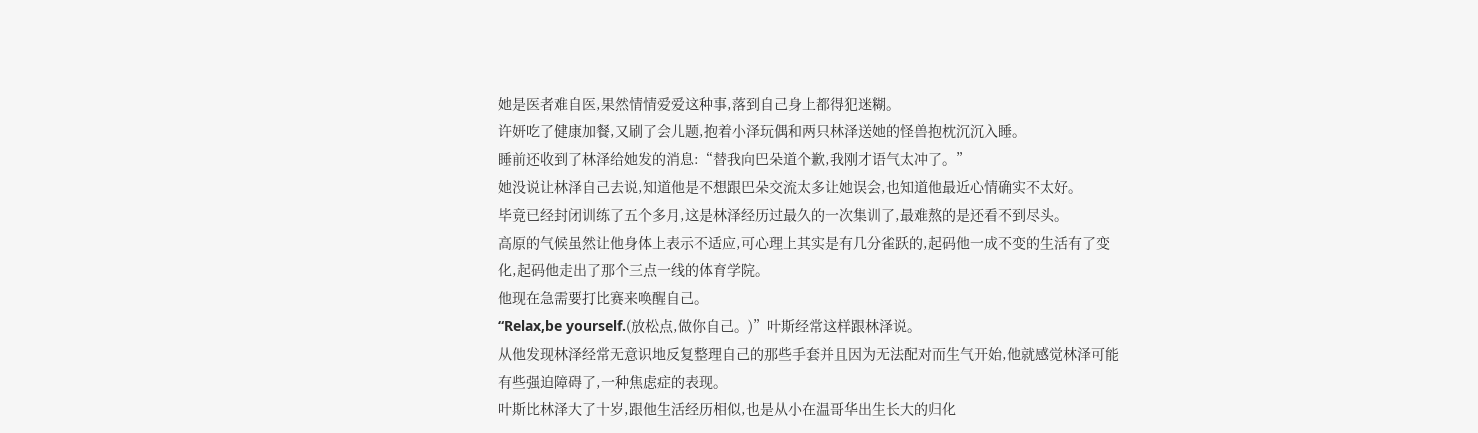她是医者难自医,果然情情爱爱这种事,落到自己身上都得犯迷糊。
许妍吃了健康加餐,又刷了会儿题,抱着小泽玩偶和两只林泽送她的怪兽抱枕沉沉入睡。
睡前还收到了林泽给她发的消息:“替我向巴朵道个歉,我刚才语气太冲了。”
她没说让林泽自己去说,知道他是不想跟巴朵交流太多让她误会,也知道他最近心情确实不太好。
毕竟已经封闭训练了五个多月,这是林泽经历过最久的一次集训了,最难熬的是还看不到尽头。
高原的气候虽然让他身体上表示不适应,可心理上其实是有几分雀跃的,起码他一成不变的生活有了变化,起码他走出了那个三点一线的体育学院。
他现在急需要打比赛来唤醒自己。
“Relax,be yourself.(放松点,做你自己。)”叶斯经常这样跟林泽说。
从他发现林泽经常无意识地反复整理自己的那些手套并且因为无法配对而生气开始,他就感觉林泽可能有些强迫障碍了,一种焦虑症的表现。
叶斯比林泽大了十岁,跟他生活经历相似,也是从小在温哥华出生长大的归化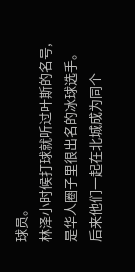球员。
林泽小时候打球就听过叶斯的名号,是华人圈子里很出名的冰球选手。
后来他们一起在北城成为同个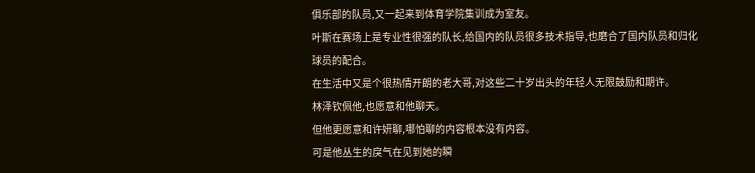俱乐部的队员,又一起来到体育学院集训成为室友。
叶斯在赛场上是专业性很强的队长,给国内的队员很多技术指导,也磨合了国内队员和归化球员的配合。
在生活中又是个很热情开朗的老大哥,对这些二十岁出头的年轻人无限鼓励和期许。
林泽钦佩他,也愿意和他聊天。
但他更愿意和许妍聊,哪怕聊的内容根本没有内容。
可是他丛生的戾气在见到她的瞬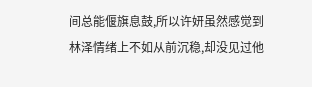间总能偃旗息鼓,所以许妍虽然感觉到林泽情绪上不如从前沉稳,却没见过他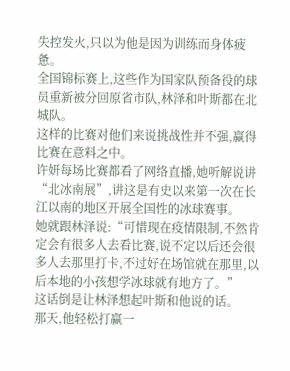失控发火,只以为他是因为训练而身体疲惫。
全国锦标赛上,这些作为国家队预备役的球员重新被分回原省市队,林泽和叶斯都在北城队。
这样的比赛对他们来说挑战性并不强,赢得比赛在意料之中。
许妍每场比赛都看了网络直播,她听解说讲“北冰南展”,讲这是有史以来第一次在长江以南的地区开展全国性的冰球赛事。
她就跟林泽说:“可惜现在疫情限制,不然肯定会有很多人去看比赛,说不定以后还会很多人去那里打卡,不过好在场馆就在那里,以后本地的小孩想学冰球就有地方了。”
这话倒是让林泽想起叶斯和他说的话。
那天,他轻松打赢一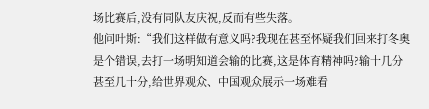场比赛后,没有同队友庆祝,反而有些失落。
他问叶斯:“我们这样做有意义吗?我现在甚至怀疑我们回来打冬奥是个错误,去打一场明知道会输的比赛,这是体育精神吗?输十几分甚至几十分,给世界观众、中国观众展示一场难看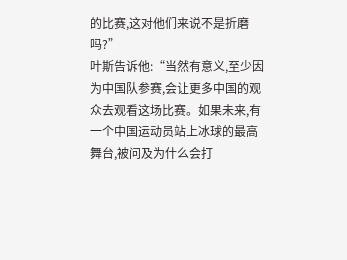的比赛,这对他们来说不是折磨吗?”
叶斯告诉他:“当然有意义,至少因为中国队参赛,会让更多中国的观众去观看这场比赛。如果未来,有一个中国运动员站上冰球的最高舞台,被问及为什么会打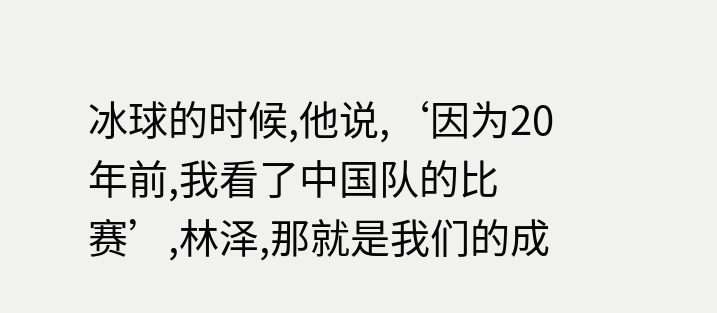冰球的时候,他说,‘因为20年前,我看了中国队的比赛’,林泽,那就是我们的成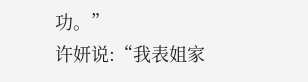功。”
许妍说:“我表姐家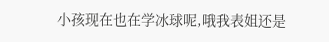小孩现在也在学冰球呢,哦我表姐还是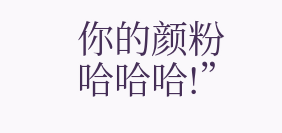你的颜粉哈哈哈!”